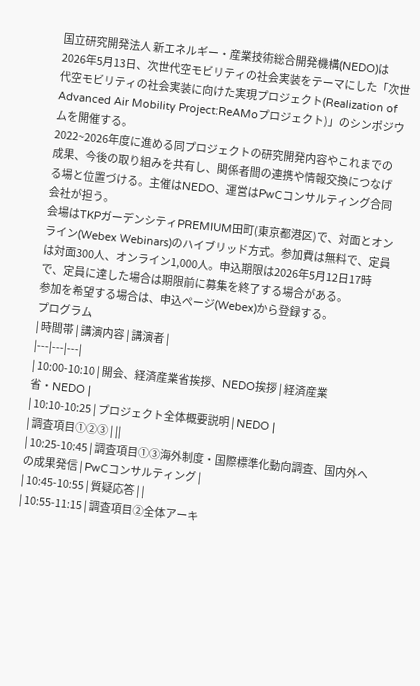国立研究開発法人 新エネルギー・産業技術総合開発機構(NEDO)は2026年5月13日、次世代空モビリティの社会実装をテーマにした「次世代空モビリティの社会実装に向けた実現プロジェクト(Realization of Advanced Air Mobility Project:ReAMoプロジェクト)」のシンポジウムを開催する。
2022~2026年度に進める同プロジェクトの研究開発内容やこれまでの成果、今後の取り組みを共有し、関係者間の連携や情報交換につなげる場と位置づける。主催はNEDO、運営はPwCコンサルティング合同会社が担う。
会場はTKPガーデンシティPREMIUM田町(東京都港区)で、対面とオンライン(Webex Webinars)のハイブリッド方式。参加費は無料で、定員は対面300人、オンライン1,000人。申込期限は2026年5月12日17時で、定員に達した場合は期限前に募集を終了する場合がある。
参加を希望する場合は、申込ページ(Webex)から登録する。
プログラム
| 時間帯 | 講演内容 | 講演者 |
|---|---|---|
| 10:00-10:10 | 開会、経済産業省挨拶、NEDO挨拶 | 経済産業省・NEDO |
| 10:10-10:25 | プロジェクト全体概要説明 | NEDO |
| 調査項目①②③ | ||
| 10:25-10:45 | 調査項目①③海外制度・国際標準化動向調査、国内外への成果発信 | PwCコンサルティング |
| 10:45-10:55 | 質疑応答 | |
| 10:55-11:15 | 調査項目②全体アーキ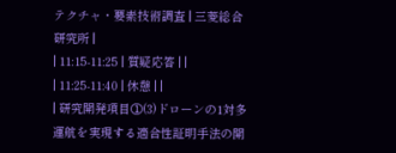テクチャ・要素技術調査 | 三菱総合研究所 |
| 11:15-11:25 | 質疑応答 | |
| 11:25-11:40 | 休憩 | |
| 研究開発項目①(3)ドローンの1対多運航を実現する適合性証明手法の開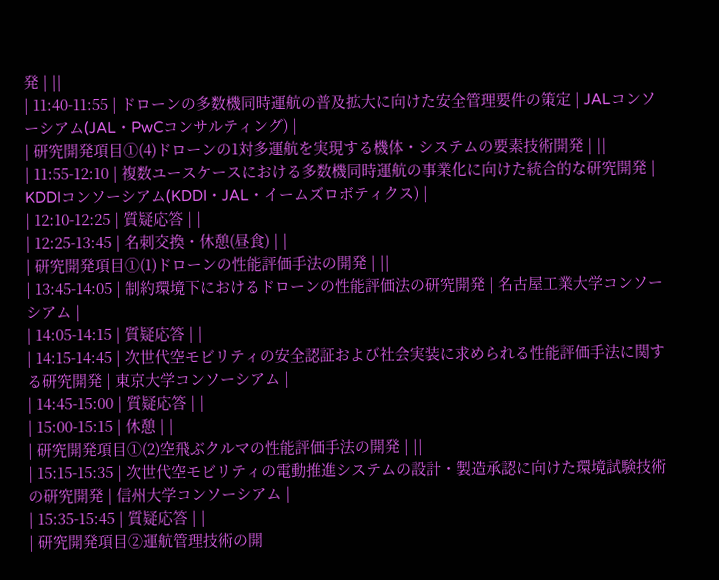発 | ||
| 11:40-11:55 | ドローンの多数機同時運航の普及拡大に向けた安全管理要件の策定 | JALコンソーシアム(JAL・PwCコンサルティング) |
| 研究開発項目①(4)ドローンの1対多運航を実現する機体・システムの要素技術開発 | ||
| 11:55-12:10 | 複数ユースケースにおける多数機同時運航の事業化に向けた統合的な研究開発 | KDDIコンソーシアム(KDDI・JAL・イームズロボティクス) |
| 12:10-12:25 | 質疑応答 | |
| 12:25-13:45 | 名刺交換・休憩(昼食) | |
| 研究開発項目①(1)ドローンの性能評価手法の開発 | ||
| 13:45-14:05 | 制約環境下におけるドローンの性能評価法の研究開発 | 名古屋工業大学コンソーシアム |
| 14:05-14:15 | 質疑応答 | |
| 14:15-14:45 | 次世代空モビリティの安全認証および社会実装に求められる性能評価手法に関する研究開発 | 東京大学コンソーシアム |
| 14:45-15:00 | 質疑応答 | |
| 15:00-15:15 | 休憩 | |
| 研究開発項目①(2)空飛ぶクルマの性能評価手法の開発 | ||
| 15:15-15:35 | 次世代空モビリティの電動推進システムの設計・製造承認に向けた環境試験技術の研究開発 | 信州大学コンソーシアム |
| 15:35-15:45 | 質疑応答 | |
| 研究開発項目②運航管理技術の開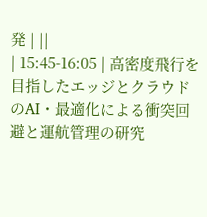発 | ||
| 15:45-16:05 | 高密度飛行を目指したエッジとクラウドのAI・最適化による衝突回避と運航管理の研究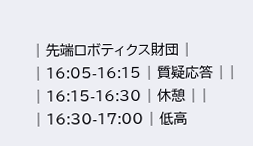| 先端ロボティクス財団 |
| 16:05-16:15 | 質疑応答 | |
| 16:15-16:30 | 休憩 | |
| 16:30-17:00 | 低高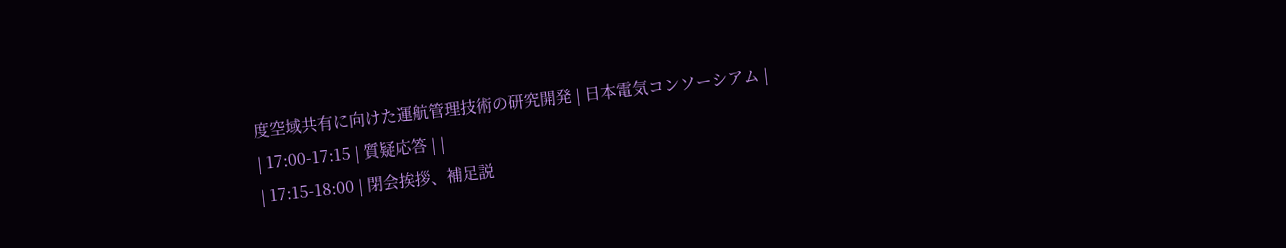度空域共有に向けた運航管理技術の研究開発 | 日本電気コンソーシアム |
| 17:00-17:15 | 質疑応答 | |
| 17:15-18:00 | 閉会挨拶、補足説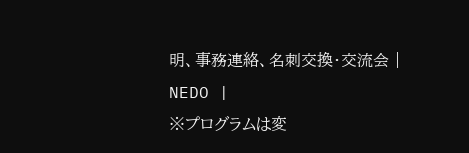明、事務連絡、名刺交換・交流会 | NEDO |
※プログラムは変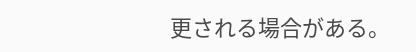更される場合がある。